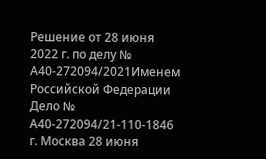Решение от 28 июня 2022 г. по делу № А40-272094/2021Именем Российской Федерации Дело № А40-272094/21-110-1846 г. Москва 28 июня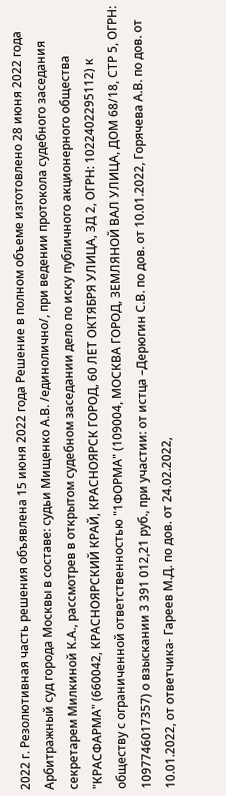2022 г. Резолютивная часть решения объявлена 15 июня 2022 года Решение в полном объеме изготовлено 28 июня 2022 года Арбитражный суд города Москвы в составе: судьи Мищенко А.В. /единолично/, при ведении протокола судебного заседания секретарем Милкиной К.А., рассмотрев в открытом судебном заседании дело по иску публичного акционерного общества "КРАСФАРМА" (660042, КРАСНОЯРСКИЙ КРАЙ, КРАСНОЯРСК ГОРОД, 60 ЛЕТ ОКТЯБРЯ УЛИЦА, ЗД 2, ОГРН: 1022402295112) к обществу с ограниченной ответственностью "1ФОРМА" (109004, МОСКВА ГОРОД, ЗЕМЛЯНОЙ ВАЛ УЛИЦА, ДОМ 68/18, СТР 5, ОГРН: 1097746017357) о взыскании 3 391 012,21 руб., при участии: от истца –Дерюгин С.В. по дов. от 10.01.2022, Горячева А.В. по дов. от 10.01.2022, от ответчика- Гареев М.Д. по дов. от 24.02.2022,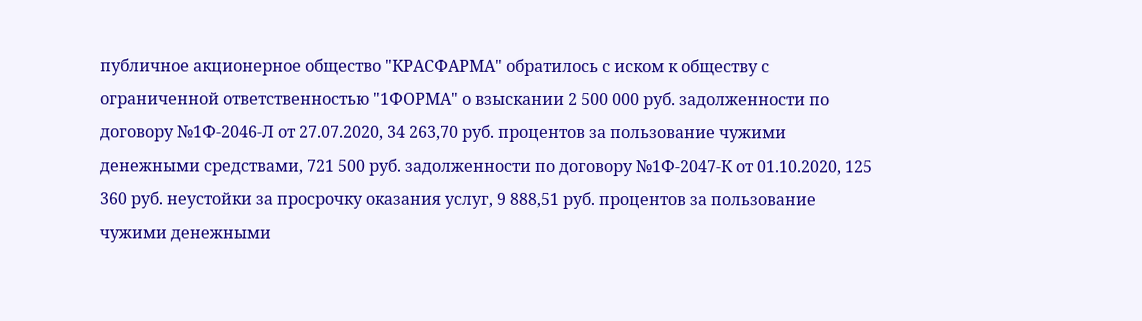публичное акционерное общество "КРАСФАРМА" обратилось с иском к обществу с ограниченной ответственностью "1ФОРМА" о взыскании 2 500 000 руб. задолженности по договору №1Ф-2046-Л от 27.07.2020, 34 263,70 руб. процентов за пользование чужими денежными средствами, 721 500 руб. задолженности по договору №1Ф-2047-К от 01.10.2020, 125 360 руб. неустойки за просрочку оказания услуг, 9 888,51 руб. процентов за пользование чужими денежными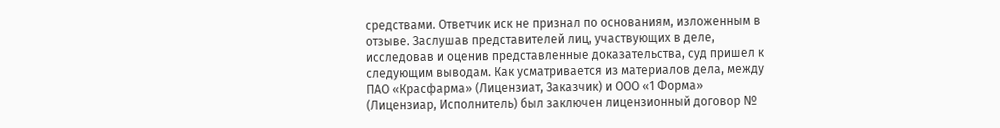средствами. Ответчик иск не признал по основаниям, изложенным в отзыве. Заслушав представителей лиц, участвующих в деле, исследовав и оценив представленные доказательства, суд пришел к следующим выводам. Как усматривается из материалов дела, между ПАО «Красфарма» (Лицензиат, Заказчик) и ООО «1 Форма» (Лицензиар, Исполнитель) был заключен лицензионный договор №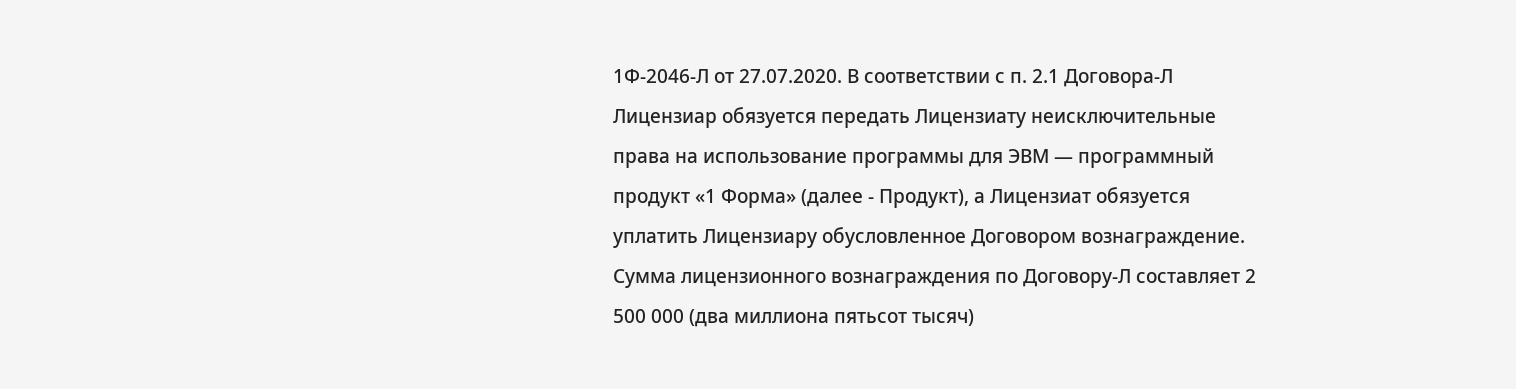1Ф-2046-Л от 27.07.2020. В соответствии с п. 2.1 Договора-Л Лицензиар обязуется передать Лицензиату неисключительные права на использование программы для ЭВМ — программный продукт «1 Форма» (далее - Продукт), а Лицензиат обязуется уплатить Лицензиару обусловленное Договором вознаграждение. Сумма лицензионного вознаграждения по Договору-Л составляет 2 500 000 (два миллиона пятьсот тысяч)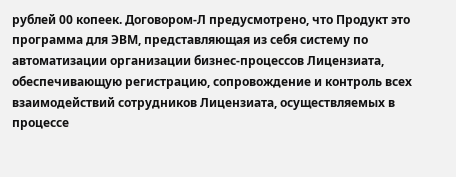рублей 00 копеек. Договором-Л предусмотрено, что Продукт это программа для ЭВМ, представляющая из себя систему по автоматизации организации бизнес-процессов Лицензиата, обеспечивающую регистрацию, сопровождение и контроль всех взаимодействий сотрудников Лицензиата, осуществляемых в процессе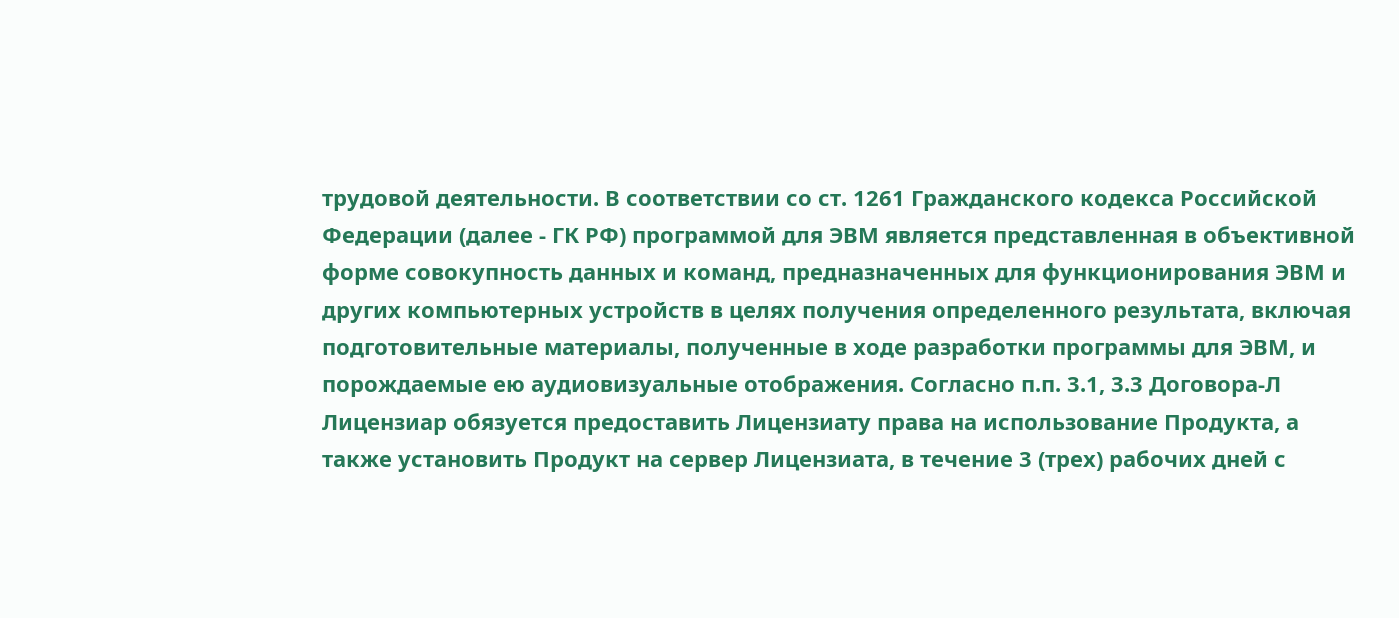трудовой деятельности. В соответствии со ст. 1261 Гражданского кодекса Российской Федерации (далее - ГК РФ) программой для ЭВМ является представленная в объективной форме совокупность данных и команд, предназначенных для функционирования ЭВМ и других компьютерных устройств в целях получения определенного результата, включая подготовительные материалы, полученные в ходе разработки программы для ЭВМ, и порождаемые ею аудиовизуальные отображения. Согласно п.п. 3.1, 3.3 Договора-Л Лицензиар обязуется предоставить Лицензиату права на использование Продукта, а также установить Продукт на сервер Лицензиата, в течение 3 (трех) рабочих дней с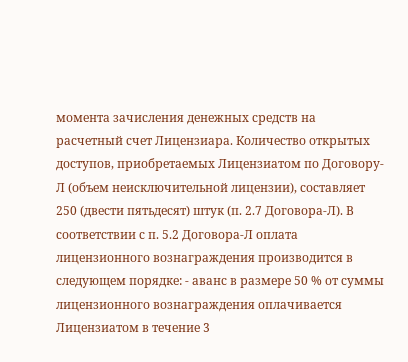момента зачисления денежных средств на расчетный счет Лицензиара. Количество открытых доступов, приобретаемых Лицензиатом по Договору-Л (объем неисключительной лицензии), составляет 250 (двести пятьдесят) штук (п. 2.7 Договора-Л). В соответствии с п. 5.2 Договора-Л оплата лицензионного вознаграждения производится в следующем порядке: - аванс в размере 50 % от суммы лицензионного вознаграждения оплачивается Лицензиатом в течение 3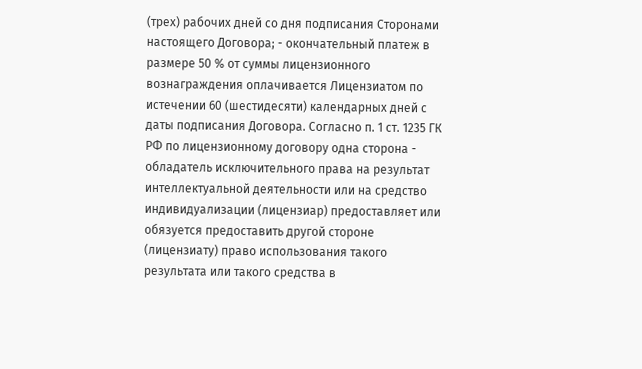(трех) рабочих дней со дня подписания Сторонами настоящего Договора; - окончательный платеж в размере 50 % от суммы лицензионного вознаграждения оплачивается Лицензиатом по истечении 60 (шестидесяти) календарных дней с даты подписания Договора. Согласно п. 1 ст. 1235 ГК РФ по лицензионному договору одна сторона - обладатель исключительного права на результат интеллектуальной деятельности или на средство индивидуализации (лицензиар) предоставляет или обязуется предоставить другой стороне (лицензиату) право использования такого результата или такого средства в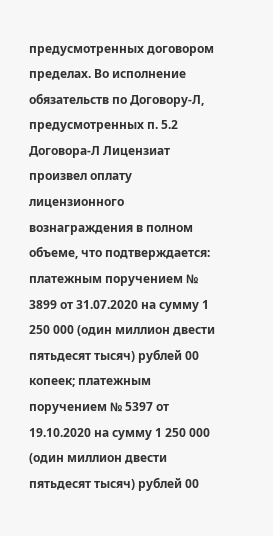предусмотренных договором пределах. Во исполнение обязательств по Договору-Л, предусмотренных п. 5.2 Договора-Л Лицензиат произвел оплату лицензионного вознаграждения в полном объеме, что подтверждается: платежным поручением № 3899 от 31.07.2020 на сумму 1 250 000 (один миллион двести пятьдесят тысяч) рублей 00 копеек; платежным поручением № 5397 от 19.10.2020 на сумму 1 250 000 (один миллион двести пятьдесят тысяч) рублей 00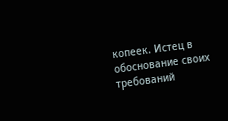копеек. Истец в обоснование своих требований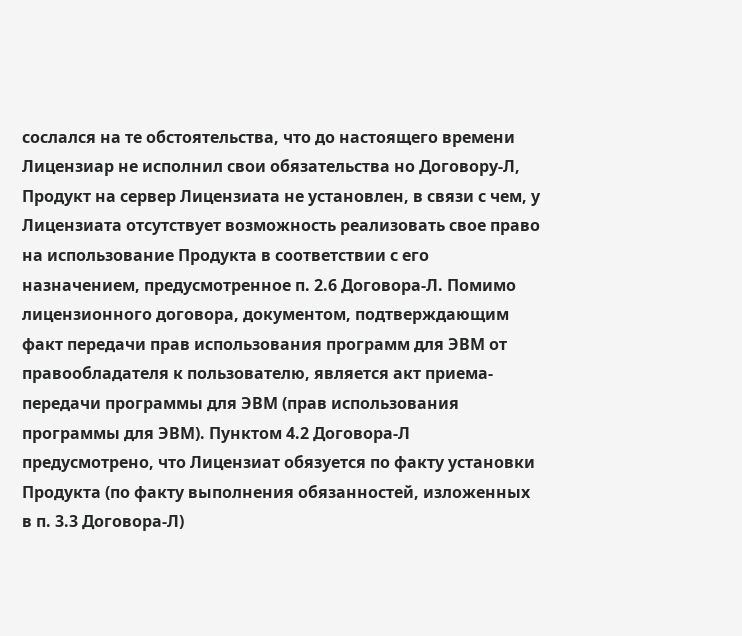сослался на те обстоятельства, что до настоящего времени Лицензиар не исполнил свои обязательства но Договору-Л, Продукт на сервер Лицензиата не установлен, в связи с чем, у Лицензиата отсутствует возможность реализовать свое право на использование Продукта в соответствии с его назначением, предусмотренное п. 2.6 Договора-Л. Помимо лицензионного договора, документом, подтверждающим факт передачи прав использования программ для ЭВМ от правообладателя к пользователю, является акт приема-передачи программы для ЭВМ (прав использования программы для ЭВМ). Пунктом 4.2 Договора-Л предусмотрено, что Лицензиат обязуется по факту установки Продукта (по факту выполнения обязанностей, изложенных в п. 3.3 Договора-Л)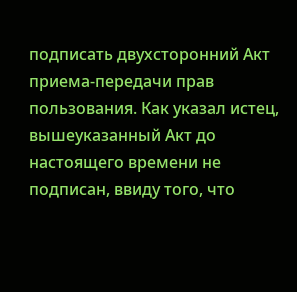подписать двухсторонний Акт приема-передачи прав пользования. Как указал истец, вышеуказанный Акт до настоящего времени не подписан, ввиду того, что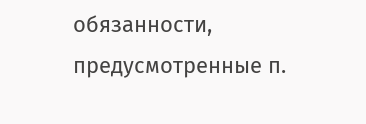обязанности, предусмотренные п.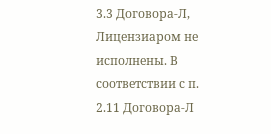3.3 Договора-Л, Лицензиаром не исполнены. В соответствии с п. 2.11 Договора-Л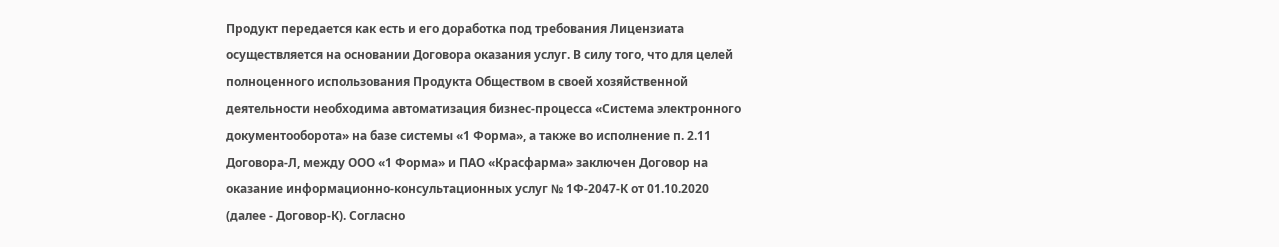Продукт передается как есть и его доработка под требования Лицензиата осуществляется на основании Договора оказания услуг. В силу того, что для целей полноценного использования Продукта Обществом в своей хозяйственной деятельности необходима автоматизация бизнес-процесса «Система электронного документооборота» на базе системы «1 Форма», а также во исполнение п. 2.11 Договора-Л, между ООО «1 Форма» и ПАО «Красфарма» заключен Договор на оказание информационно-консультационных услуг № 1Ф-2047-К от 01.10.2020 (далее - Договор-К). Согласно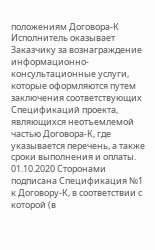положениям Договора-К Исполнитель оказывает Заказчику за вознаграждение информационно-консультационные услуги, которые оформляются путем заключения соответствующих Спецификаций проекта, являющихся неотъемлемой частью Договора-К, где указывается перечень, а также сроки выполнения и оплаты. 01.10.2020 Сторонами подписана Спецификация №1 к Договору-К, в соответствии с которой (в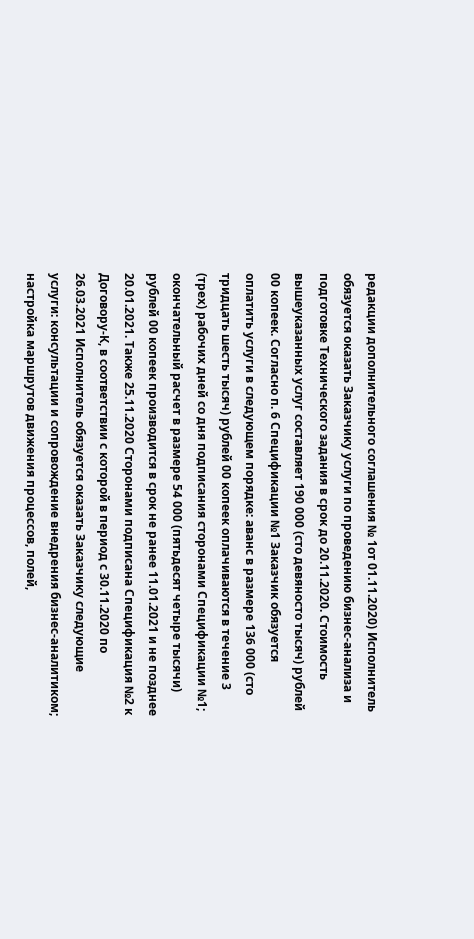редакции дополнительного соглашения № 1от 01.11.2020) Исполнитель обязуется оказать Заказчику услуги по проведению бизнес-анализа и подготовке Технического задания в срок до 20.11.2020. Стоимость вышеуказанных услуг составляет 190 000 (сто девяносто тысяч) рублей 00 копеек. Согласно п. 6 Спецификации №1 Заказчик обязуется оплатить услуги в следующем порядке: аванс в размере 136 000 (сто тридцать шесть тысяч) рублей 00 копеек оплачиваются в течение 3 (трех) рабочих дней со дня подписания сторонами Спецификации №1; окончательный расчет в размере 54 000 (пятьдесят четыре тысячи) рублей 00 копеек производится в срок не ранее 11.01.2021 и не позднее 20.01.2021. Также 25.11.2020 Сторонами подписана Спецификация №2 к Договору-К, в соответствии с которой в период с 30.11.2020 по 26.03.2021 Исполнитель обязуется оказать Заказчику следующие услуги: консультации и сопровождение внедрения бизнес-аналитиком; настройка маршрутов движения процессов, полей,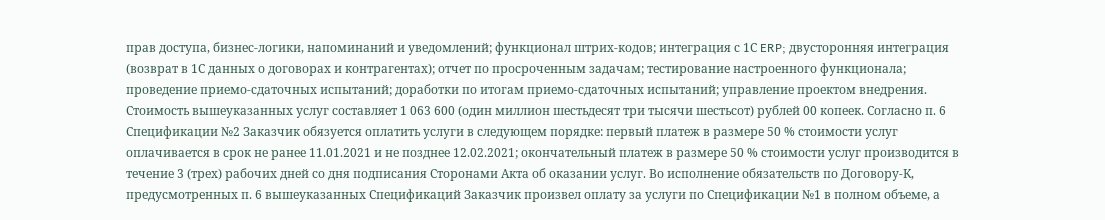прав доступа, бизнес-логики, напоминаний и уведомлений; функционал штрих-кодов; интеграция с 1С ERP; двусторонняя интеграция (возврат в 1С данных о договорах и контрагентах); отчет по просроченным задачам; тестирование настроенного функционала; проведение приемо-сдаточных испытаний; доработки по итогам приемо-сдаточных испытаний; управление проектом внедрения. Стоимость вышеуказанных услуг составляет 1 063 600 (один миллион шестьдесят три тысячи шестьсот) рублей 00 копеек. Согласно п. 6 Спецификации №2 Заказчик обязуется оплатить услуги в следующем порядке: первый платеж в размере 50 % стоимости услуг оплачивается в срок не ранее 11.01.2021 и не позднее 12.02.2021; окончательный платеж в размере 50 % стоимости услуг производится в течение 3 (трех) рабочих дней со дня подписания Сторонами Акта об оказании услуг. Во исполнение обязательств по Договору-К, предусмотренных п. 6 вышеуказанных Спецификаций Заказчик произвел оплату за услуги по Спецификации №1 в полном объеме, а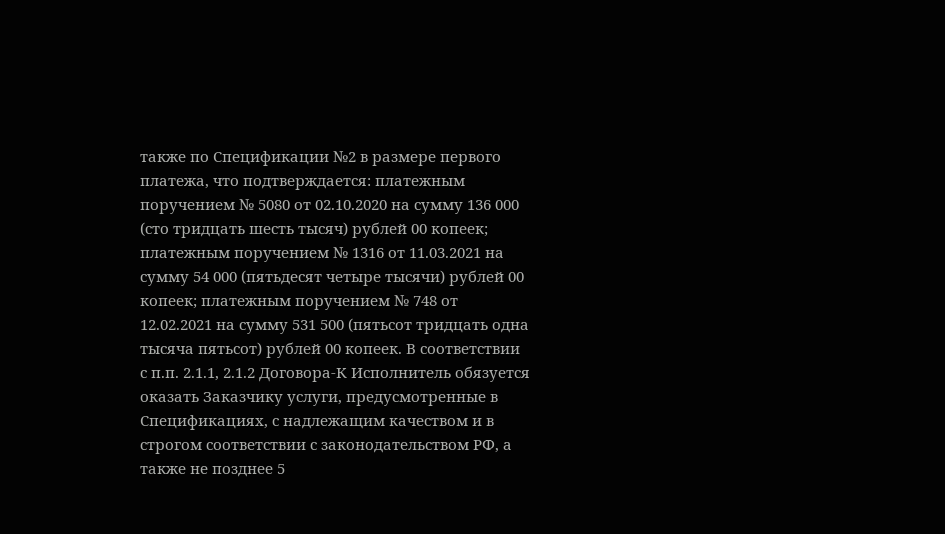также по Спецификации №2 в размере первого платежа, что подтверждается: платежным поручением № 5080 от 02.10.2020 на сумму 136 000 (сто тридцать шесть тысяч) рублей 00 копеек; платежным поручением № 1316 от 11.03.2021 на сумму 54 000 (пятьдесят четыре тысячи) рублей 00 копеек; платежным поручением № 748 от 12.02.2021 на сумму 531 500 (пятьсот тридцать одна тысяча пятьсот) рублей 00 копеек. В соответствии с п.п. 2.1.1, 2.1.2 Договора-К Исполнитель обязуется оказать Заказчику услуги, предусмотренные в Спецификациях, с надлежащим качеством и в строгом соответствии с законодательством РФ, а также не позднее 5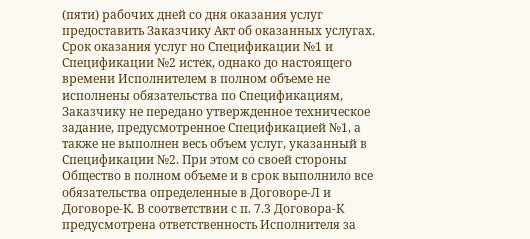(пяти) рабочих дней со дня оказания услуг предоставить Заказчику Акт об оказанных услугах. Срок оказания услуг но Спецификации №1 и Спецификации №2 истек, однако до настоящего времени Исполнителем в полном объеме не исполнены обязательства по Спецификациям, Заказчику не передано утвержденное техническое задание, предусмотренное Спецификацией №1, а также не выполнен весь объем услуг, указанный в Спецификации №2. При этом со своей стороны Общество в полном объеме и в срок выполнило все обязательства определенные в Договоре-Л и Договоре-К. В соответствии с п. 7.3 Договора-К предусмотрена ответственность Исполнителя за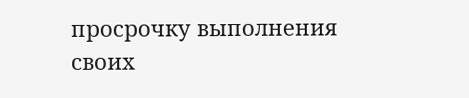просрочку выполнения своих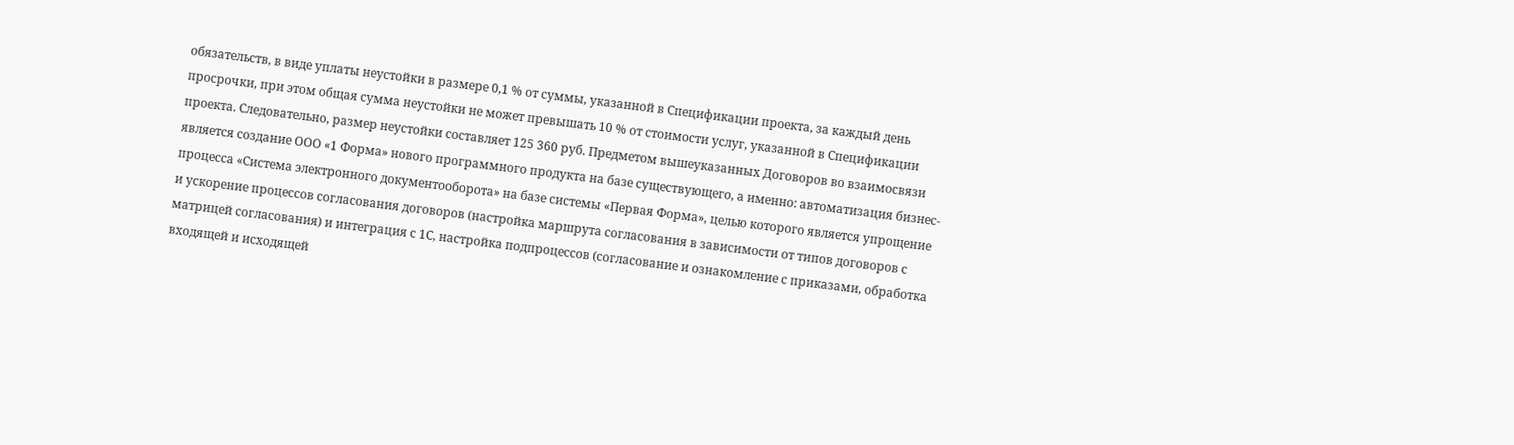обязательств, в виде уплаты неустойки в размере 0,1 % от суммы, указанной в Спецификации проекта, за каждый день просрочки, при этом общая сумма неустойки не может превышать 10 % от стоимости услуг, указанной в Спецификации проекта. Следовательно, размер неустойки составляет 125 360 руб. Предметом вышеуказанных Договоров во взаимосвязи является создание ООО «1 Форма» нового программного продукта на базе существующего, а именно: автоматизация бизнес-процесса «Система электронного документооборота» на базе системы «Первая Форма», целью которого является упрощение и ускорение процессов согласования договоров (настройка маршрута согласования в зависимости от типов договоров с матрицей согласования) и интеграция с 1С, настройка подпроцессов (согласование и ознакомление с приказами, обработка входящей и исходящей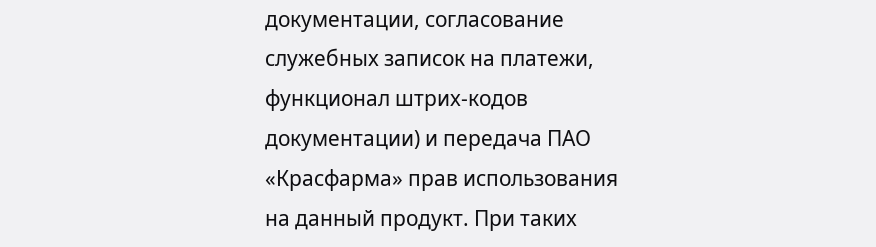документации, согласование служебных записок на платежи, функционал штрих-кодов документации) и передача ПАО «Красфарма» прав использования на данный продукт. При таких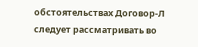обстоятельствах Договор-Л следует рассматривать во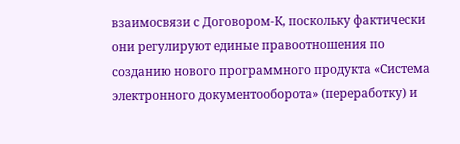взаимосвязи с Договором-К, поскольку фактически они регулируют единые правоотношения по созданию нового программного продукта «Система электронного документооборота» (переработку) и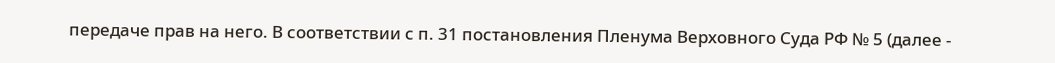передаче прав на него. В соответствии с п. 31 постановления Пленума Верховного Суда РФ № 5 (далее -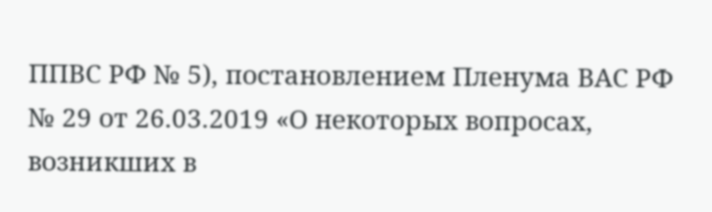ППВС РФ № 5), постановлением Пленума ВАС РФ № 29 от 26.03.2019 «О некоторых вопросах, возникших в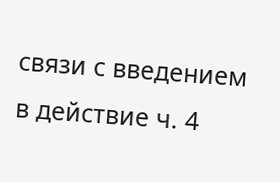связи с введением в действие ч. 4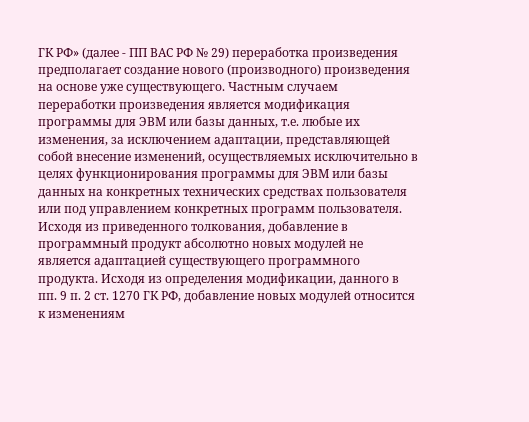ГК РФ» (далее - ПП ВАС РФ № 29) переработка произведения предполагает создание нового (производного) произведения на основе уже существующего. Частным случаем переработки произведения является модификация программы для ЭВМ или базы данных, т.е. любые их изменения, за исключением адаптации, представляющей собой внесение изменений, осуществляемых исключительно в целях функционирования программы для ЭВМ или базы данных на конкретных технических средствах пользователя или под управлением конкретных программ пользователя. Исходя из приведенного толкования, добавление в программный продукт абсолютно новых модулей не является адаптацией существующего программного продукта. Исходя из определения модификации, данного в пп. 9 п. 2 ст. 1270 ГК РФ, добавление новых модулей относится к изменениям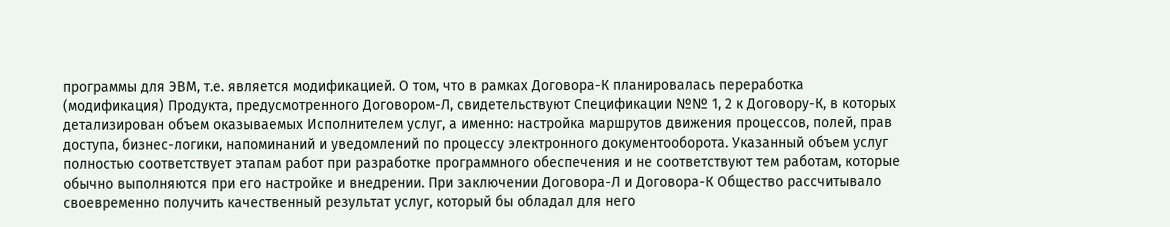программы для ЭВМ, т.е. является модификацией. О том, что в рамках Договора-К планировалась переработка (модификация) Продукта, предусмотренного Договором-Л, свидетельствуют Спецификации №№ 1, 2 к Договору-К, в которых детализирован объем оказываемых Исполнителем услуг, а именно: настройка маршрутов движения процессов, полей, прав доступа, бизнес-логики, напоминаний и уведомлений по процессу электронного документооборота. Указанный объем услуг полностью соответствует этапам работ при разработке программного обеспечения и не соответствуют тем работам, которые обычно выполняются при его настройке и внедрении. При заключении Договора-Л и Договора-К Общество рассчитывало своевременно получить качественный результат услуг, который бы обладал для него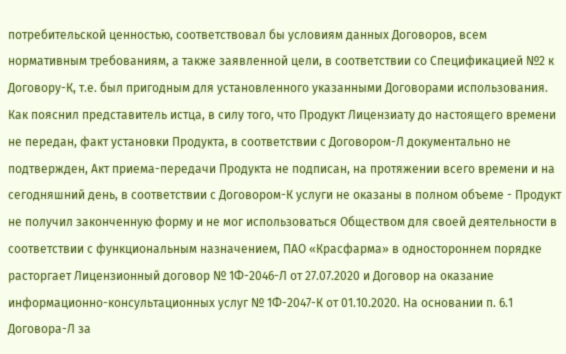потребительской ценностью, соответствовал бы условиям данных Договоров, всем нормативным требованиям, а также заявленной цели, в соответствии со Спецификацией №2 к Договору-К, т.е. был пригодным для установленного указанными Договорами использования. Как пояснил представитель истца, в силу того, что Продукт Лицензиату до настоящего времени не передан, факт установки Продукта, в соответствии с Договором-Л документально не подтвержден, Акт приема-передачи Продукта не подписан, на протяжении всего времени и на сегодняшний день, в соответствии с Договором-К услуги не оказаны в полном объеме - Продукт не получил законченную форму и не мог использоваться Обществом для своей деятельности в соответствии с функциональным назначением, ПАО «Красфарма» в одностороннем порядке расторгает Лицензионный договор № 1Ф-2046-Л от 27.07.2020 и Договор на оказание информационно-консультационных услуг № 1Ф-2047-К от 01.10.2020. На основании п. 6.1 Договора-Л за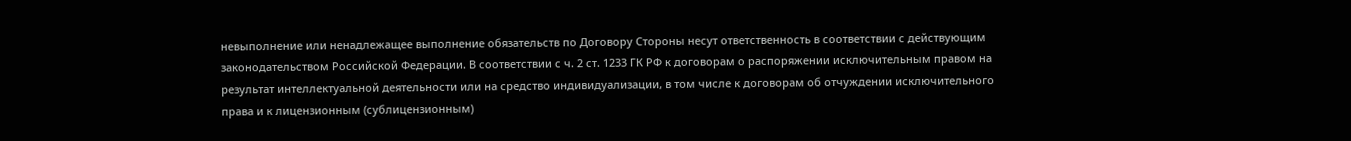невыполнение или ненадлежащее выполнение обязательств по Договору Стороны несут ответственность в соответствии с действующим законодательством Российской Федерации. В соответствии с ч. 2 ст. 1233 ГК РФ к договорам о распоряжении исключительным правом на результат интеллектуальной деятельности или на средство индивидуализации, в том числе к договорам об отчуждении исключительного права и к лицензионным (сублицензионным)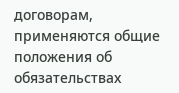договорам, применяются общие положения об обязательствах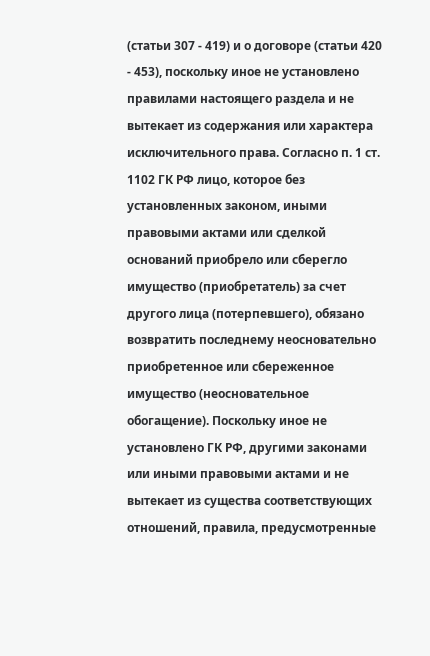(статьи 307 - 419) и о договоре (статьи 420 - 453), поскольку иное не установлено правилами настоящего раздела и не вытекает из содержания или характера исключительного права. Согласно п. 1 ст. 1102 ГК РФ лицо, которое без установленных законом, иными правовыми актами или сделкой оснований приобрело или сберегло имущество (приобретатель) за счет другого лица (потерпевшего), обязано возвратить последнему неосновательно приобретенное или сбереженное имущество (неосновательное обогащение). Поскольку иное не установлено ГК РФ, другими законами или иными правовыми актами и не вытекает из существа соответствующих отношений, правила, предусмотренные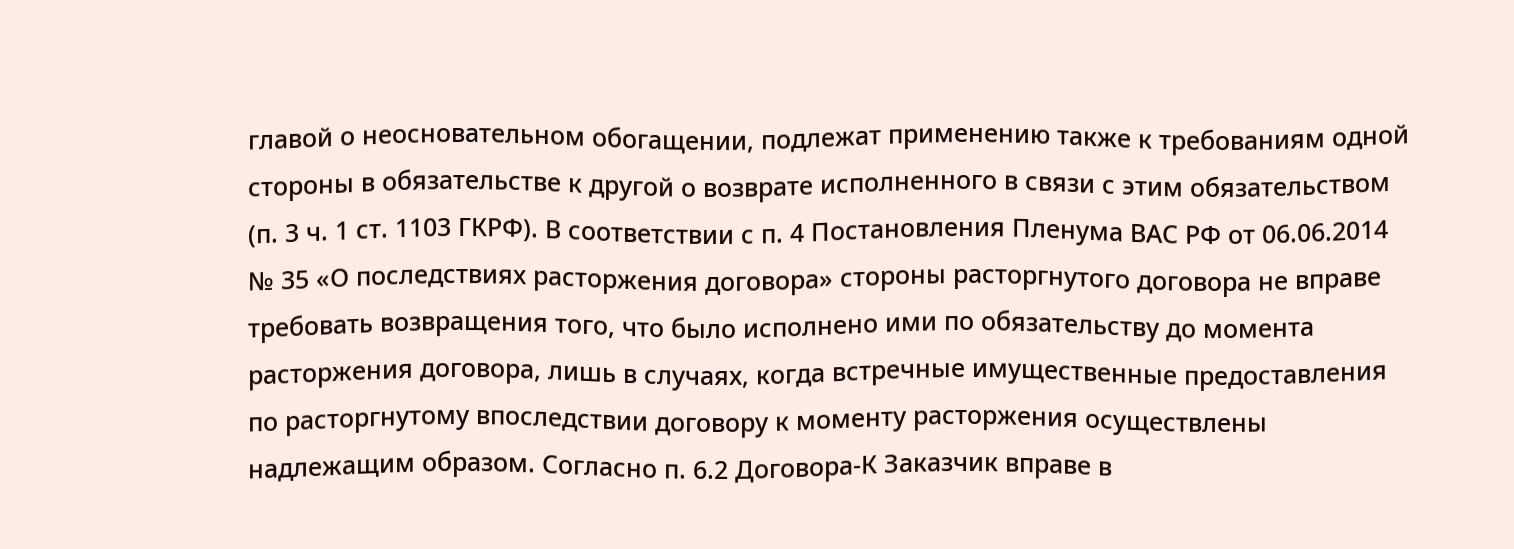главой о неосновательном обогащении, подлежат применению также к требованиям одной стороны в обязательстве к другой о возврате исполненного в связи с этим обязательством (п. 3 ч. 1 ст. 1103 ГКРФ). В соответствии с п. 4 Постановления Пленума ВАС РФ от 06.06.2014 № 35 «О последствиях расторжения договора» стороны расторгнутого договора не вправе требовать возвращения того, что было исполнено ими по обязательству до момента расторжения договора, лишь в случаях, когда встречные имущественные предоставления по расторгнутому впоследствии договору к моменту расторжения осуществлены надлежащим образом. Согласно п. 6.2 Договора-К Заказчик вправе в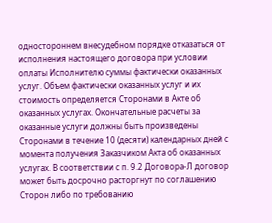одностороннем внесудебном порядке отказаться от исполнения настоящего договора при условии оплаты Исполнителю суммы фактически оказанных услуг. Объем фактически оказанных услуг и их стоимость определяется Сторонами в Акте об оказанных услугах. Окончательные расчеты за оказанные услуги должны быть произведены Сторонами в течение 10 (десяти) календарных дней с момента получения Заказчиком Акта об оказанных услугах. В соответствии с п. 9.2 Договора-Л договор может быть досрочно расторгнут по соглашению Сторон либо по требованию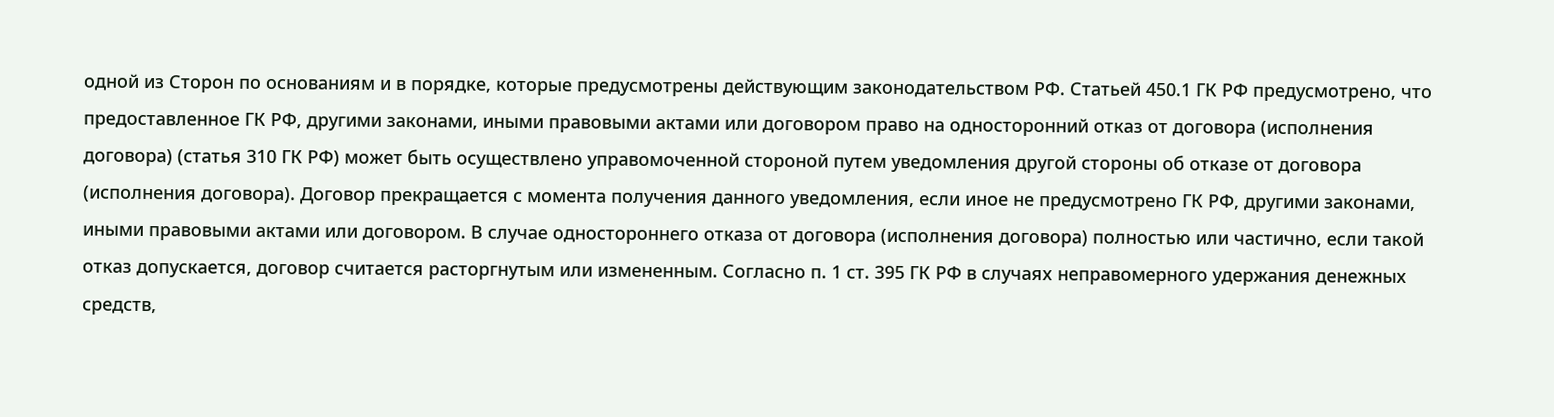одной из Сторон по основаниям и в порядке, которые предусмотрены действующим законодательством РФ. Статьей 450.1 ГК РФ предусмотрено, что предоставленное ГК РФ, другими законами, иными правовыми актами или договором право на односторонний отказ от договора (исполнения договора) (статья 310 ГК РФ) может быть осуществлено управомоченной стороной путем уведомления другой стороны об отказе от договора (исполнения договора). Договор прекращается с момента получения данного уведомления, если иное не предусмотрено ГК РФ, другими законами, иными правовыми актами или договором. В случае одностороннего отказа от договора (исполнения договора) полностью или частично, если такой отказ допускается, договор считается расторгнутым или измененным. Согласно п. 1 ст. 395 ГК РФ в случаях неправомерного удержания денежных средств,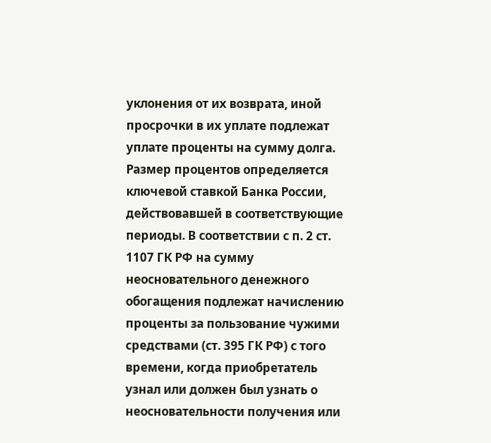уклонения от их возврата, иной просрочки в их уплате подлежат уплате проценты на сумму долга. Размер процентов определяется ключевой ставкой Банка России, действовавшей в соответствующие периоды. В соответствии с п. 2 ст. 1107 ГК РФ на сумму неосновательного денежного обогащения подлежат начислению проценты за пользование чужими средствами (ст. 395 ГК РФ) с того времени, когда приобретатель узнал или должен был узнать о неосновательности получения или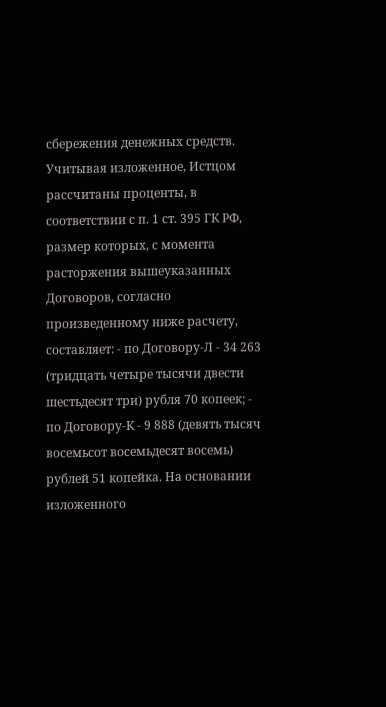сбережения денежных средств. Учитывая изложенное, Истцом рассчитаны проценты, в соответствии с п. 1 ст. 395 ГК РФ, размер которых, с момента расторжения вышеуказанных Договоров, согласно произведенному ниже расчету, составляет: - по Договору-Л - 34 263 (тридцать четыре тысячи двести шестьдесят три) рубля 70 копеек; - по Договору-К - 9 888 (девять тысяч восемьсот восемьдесят восемь) рублей 51 копейка. На основании изложенного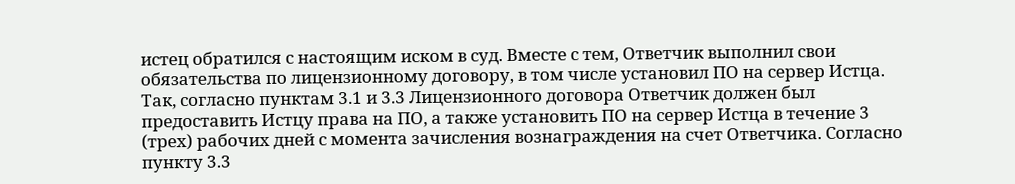истец обратился с настоящим иском в суд. Вместе с тем, Ответчик выполнил свои обязательства по лицензионному договору, в том числе установил ПО на сервер Истца. Так, согласно пунктам 3.1 и 3.3 Лицензионного договора Ответчик должен был предоставить Истцу права на ПО, а также установить ПО на сервер Истца в течение 3 (трех) рабочих дней с момента зачисления вознаграждения на счет Ответчика. Согласно пункту 3.3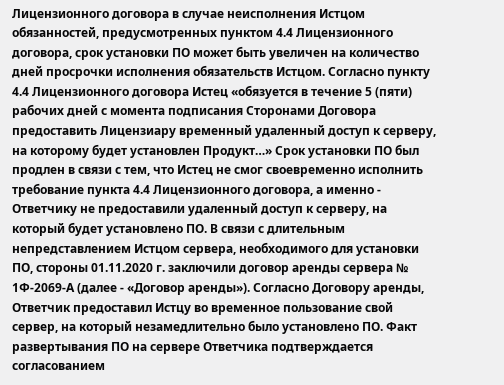Лицензионного договора в случае неисполнения Истцом обязанностей, предусмотренных пунктом 4.4 Лицензионного договора, срок установки ПО может быть увеличен на количество дней просрочки исполнения обязательств Истцом. Согласно пункту 4.4 Лицензионного договора Истец «обязуется в течение 5 (пяти) рабочих дней с момента подписания Сторонами Договора предоставить Лицензиару временный удаленный доступ к серверу, на которому будет установлен Продукт…» Срок установки ПО был продлен в связи с тем, что Истец не смог своевременно исполнить требование пункта 4.4 Лицензионного договора, а именно - Ответчику не предоставили удаленный доступ к серверу, на который будет установлено ПО. В связи с длительным непредставлением Истцом сервера, необходимого для установки ПО, стороны 01.11.2020 г. заключили договор аренды сервера № 1Ф-2069-А (далее - «Договор аренды»). Согласно Договору аренды, Ответчик предоставил Истцу во временное пользование свой сервер, на который незамедлительно было установлено ПО. Факт развертывания ПО на сервере Ответчика подтверждается согласованием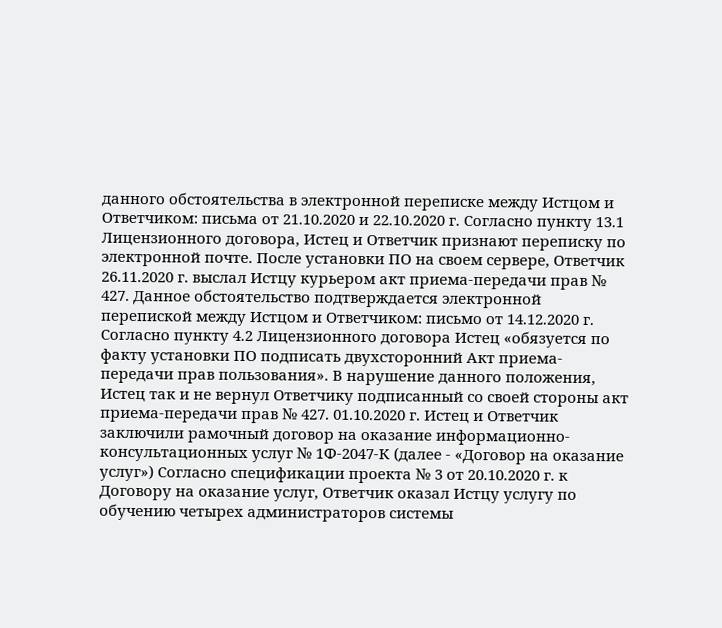данного обстоятельства в электронной переписке между Истцом и Ответчиком: письма от 21.10.2020 и 22.10.2020 г. Согласно пункту 13.1 Лицензионного договора, Истец и Ответчик признают переписку по электронной почте. После установки ПО на своем сервере, Ответчик 26.11.2020 г. выслал Истцу курьером акт приема-передачи прав № 427. Данное обстоятельство подтверждается электронной перепиской между Истцом и Ответчиком: письмо от 14.12.2020 г. Согласно пункту 4.2 Лицензионного договора Истец «обязуется по факту установки ПО подписать двухсторонний Акт приема-передачи прав пользования». В нарушение данного положения, Истец так и не вернул Ответчику подписанный со своей стороны акт приема-передачи прав № 427. 01.10.2020 г. Истец и Ответчик заключили рамочный договор на оказание информационно-консультационных услуг № 1Ф-2047-К (далее - «Договор на оказание услуг») Согласно спецификации проекта № 3 от 20.10.2020 г. к Договору на оказание услуг, Ответчик оказал Истцу услугу по обучению четырех администраторов системы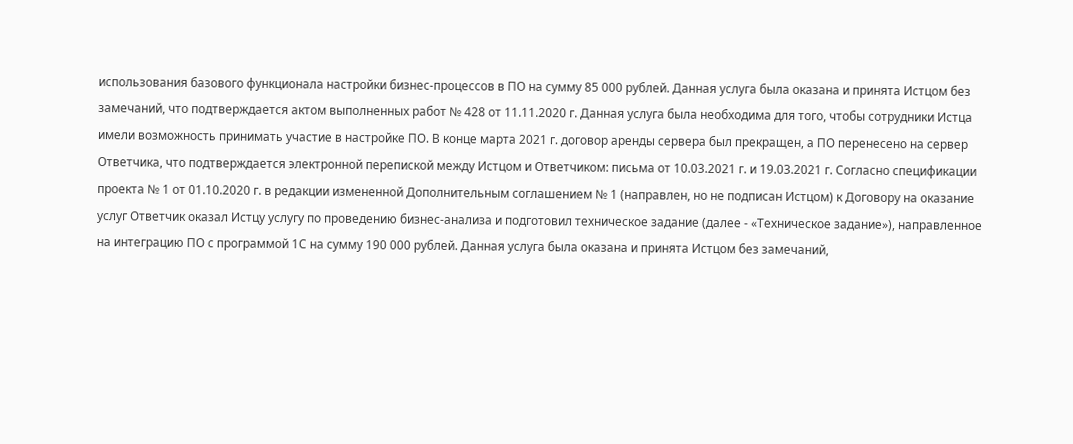использования базового функционала настройки бизнес-процессов в ПО на сумму 85 000 рублей. Данная услуга была оказана и принята Истцом без замечаний, что подтверждается актом выполненных работ № 428 от 11.11.2020 г. Данная услуга была необходима для того, чтобы сотрудники Истца имели возможность принимать участие в настройке ПО. В конце марта 2021 г. договор аренды сервера был прекращен, а ПО перенесено на сервер Ответчика, что подтверждается электронной перепиской между Истцом и Ответчиком: письма от 10.03.2021 г. и 19.03.2021 г. Согласно спецификации проекта № 1 от 01.10.2020 г. в редакции измененной Дополнительным соглашением № 1 (направлен, но не подписан Истцом) к Договору на оказание услуг Ответчик оказал Истцу услугу по проведению бизнес-анализа и подготовил техническое задание (далее - «Техническое задание»), направленное на интеграцию ПО с программой 1С на сумму 190 000 рублей. Данная услуга была оказана и принята Истцом без замечаний,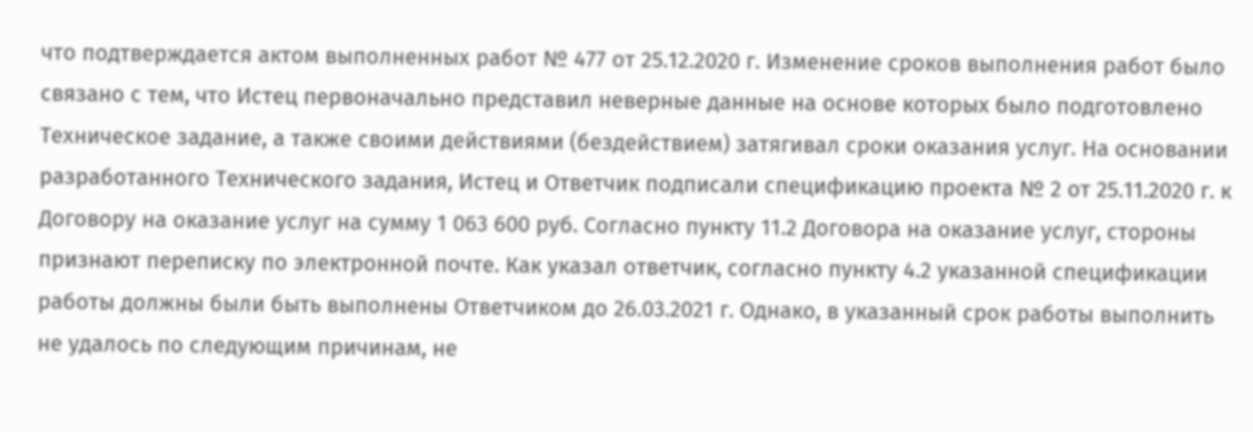что подтверждается актом выполненных работ № 477 от 25.12.2020 г. Изменение сроков выполнения работ было связано с тем, что Истец первоначально представил неверные данные на основе которых было подготовлено Техническое задание, а также своими действиями (бездействием) затягивал сроки оказания услуг. На основании разработанного Технического задания, Истец и Ответчик подписали спецификацию проекта № 2 от 25.11.2020 г. к Договору на оказание услуг на сумму 1 063 600 руб. Согласно пункту 11.2 Договора на оказание услуг, стороны признают переписку по электронной почте. Как указал ответчик, согласно пункту 4.2 указанной спецификации работы должны были быть выполнены Ответчиком до 26.03.2021 г. Однако, в указанный срок работы выполнить не удалось по следующим причинам, не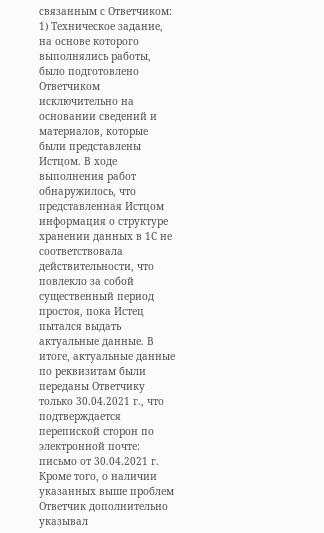связанным с Ответчиком: 1) Техническое задание, на основе которого выполнялись работы, было подготовлено Ответчиком исключительно на основании сведений и материалов, которые были представлены Истцом. В ходе выполнения работ обнаружилось, что представленная Истцом информация о структуре хранении данных в 1С не соответствовала действительности, что повлекло за собой существенный период простоя, пока Истец пытался выдать актуальные данные. В итоге, актуальные данные по реквизитам были переданы Ответчику только 30.04.2021 г., что подтверждается перепиской сторон по электронной почте: письмо от 30.04.2021 г. Кроме того, о наличии указанных выше проблем Ответчик дополнительно указывал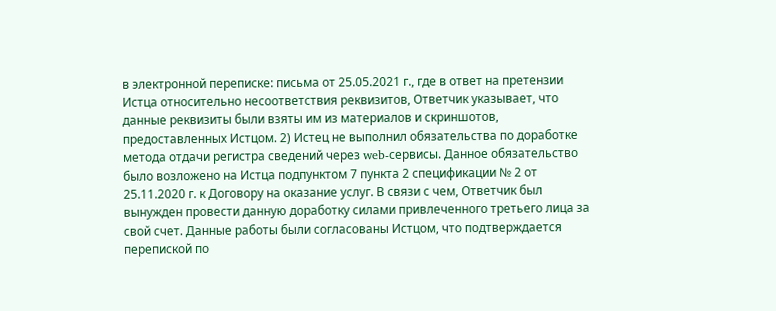в электронной переписке: письма от 25.05.2021 г., где в ответ на претензии Истца относительно несоответствия реквизитов, Ответчик указывает, что данные реквизиты были взяты им из материалов и скриншотов, предоставленных Истцом. 2) Истец не выполнил обязательства по доработке метода отдачи регистра сведений через web-сервисы. Данное обязательство было возложено на Истца подпунктом 7 пункта 2 спецификации № 2 от 25.11.2020 г. к Договору на оказание услуг. В связи с чем, Ответчик был вынужден провести данную доработку силами привлеченного третьего лица за свой счет. Данные работы были согласованы Истцом, что подтверждается перепиской по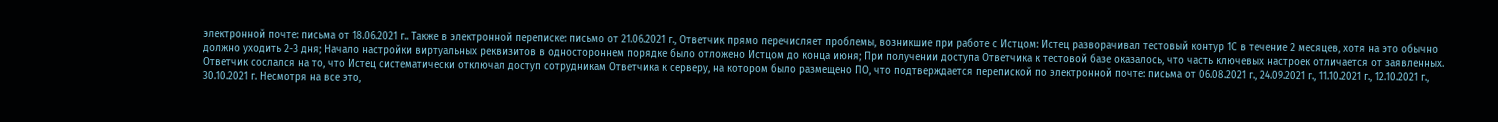электронной почте: письма от 18.06.2021 г.. Также в электронной переписке: письмо от 21.06.2021 г., Ответчик прямо перечисляет проблемы, возникшие при работе с Истцом: Истец разворачивал тестовый контур 1С в течение 2 месяцев, хотя на это обычно должно уходить 2-3 дня; Начало настройки виртуальных реквизитов в одностороннем порядке было отложено Истцом до конца июня; При получении доступа Ответчика к тестовой базе оказалось, что часть ключевых настроек отличается от заявленных. Ответчик сослался на то, что Истец систематически отключал доступ сотрудникам Ответчика к серверу, на котором было размещено ПО, что подтверждается перепиской по электронной почте: письма от 06.08.2021 г., 24.09.2021 г., 11.10.2021 г., 12.10.2021 г., 30.10.2021 г. Несмотря на все это,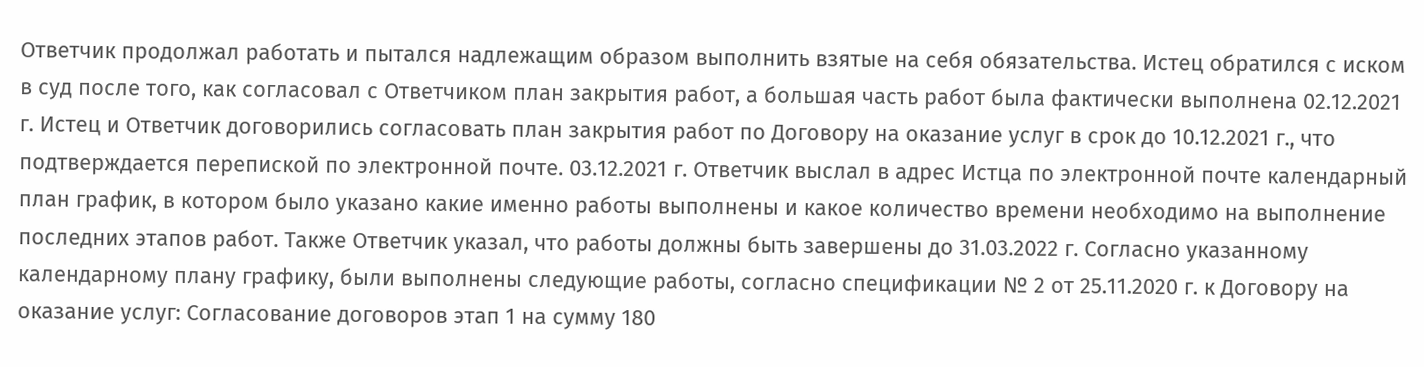Ответчик продолжал работать и пытался надлежащим образом выполнить взятые на себя обязательства. Истец обратился с иском в суд после того, как согласовал с Ответчиком план закрытия работ, а большая часть работ была фактически выполнена 02.12.2021 г. Истец и Ответчик договорились согласовать план закрытия работ по Договору на оказание услуг в срок до 10.12.2021 г., что подтверждается перепиской по электронной почте. 03.12.2021 г. Ответчик выслал в адрес Истца по электронной почте календарный план график, в котором было указано какие именно работы выполнены и какое количество времени необходимо на выполнение последних этапов работ. Также Ответчик указал, что работы должны быть завершены до 31.03.2022 г. Согласно указанному календарному плану графику, были выполнены следующие работы, согласно спецификации № 2 от 25.11.2020 г. к Договору на оказание услуг: Согласование договоров этап 1 на сумму 180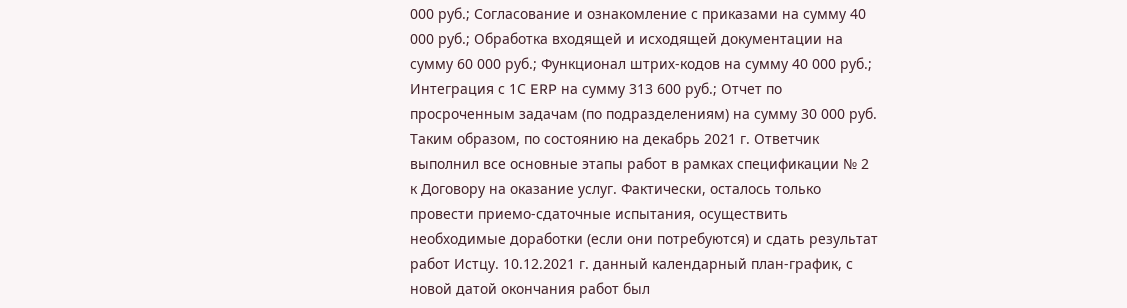000 руб.; Согласование и ознакомление с приказами на сумму 40 000 руб.; Обработка входящей и исходящей документации на сумму 60 000 руб.; Функционал штрих-кодов на сумму 40 000 руб.; Интеграция с 1С ERP на сумму 313 600 руб.; Отчет по просроченным задачам (по подразделениям) на сумму 30 000 руб. Таким образом, по состоянию на декабрь 2021 г. Ответчик выполнил все основные этапы работ в рамках спецификации № 2 к Договору на оказание услуг. Фактически, осталось только провести приемо-сдаточные испытания, осуществить необходимые доработки (если они потребуются) и сдать результат работ Истцу. 10.12.2021 г. данный календарный план-график, с новой датой окончания работ был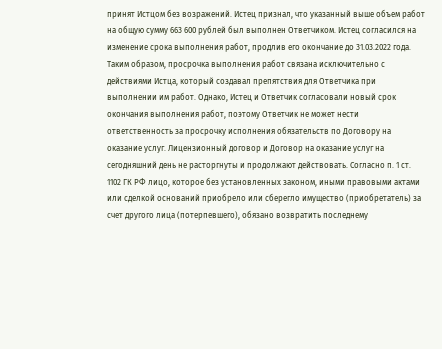принят Истцом без возражений. Истец признал, что указанный выше объем работ на общую сумму 663 600 рублей был выполнен Ответчиком. Истец согласился на изменение срока выполнения работ, продлив его окончание до 31.03.2022 года. Таким образом, просрочка выполнения работ связана исключительно с действиями Истца, который создавал препятствия для Ответчика при выполнении им работ. Однако, Истец и Ответчик согласовали новый срок окончания выполнения работ, поэтому Ответчик не может нести ответственность за просрочку исполнения обязательств по Договору на оказание услуг. Лицензионный договор и Договор на оказание услуг на сегодняшний день не расторгнуты и продолжают действовать. Согласно п. 1 ст. 1102 ГК РФ лицо, которое без установленных законом, иными правовыми актами или сделкой оснований приобрело или сберегло имущество (приобретатель) за счет другого лица (потерпевшего), обязано возвратить последнему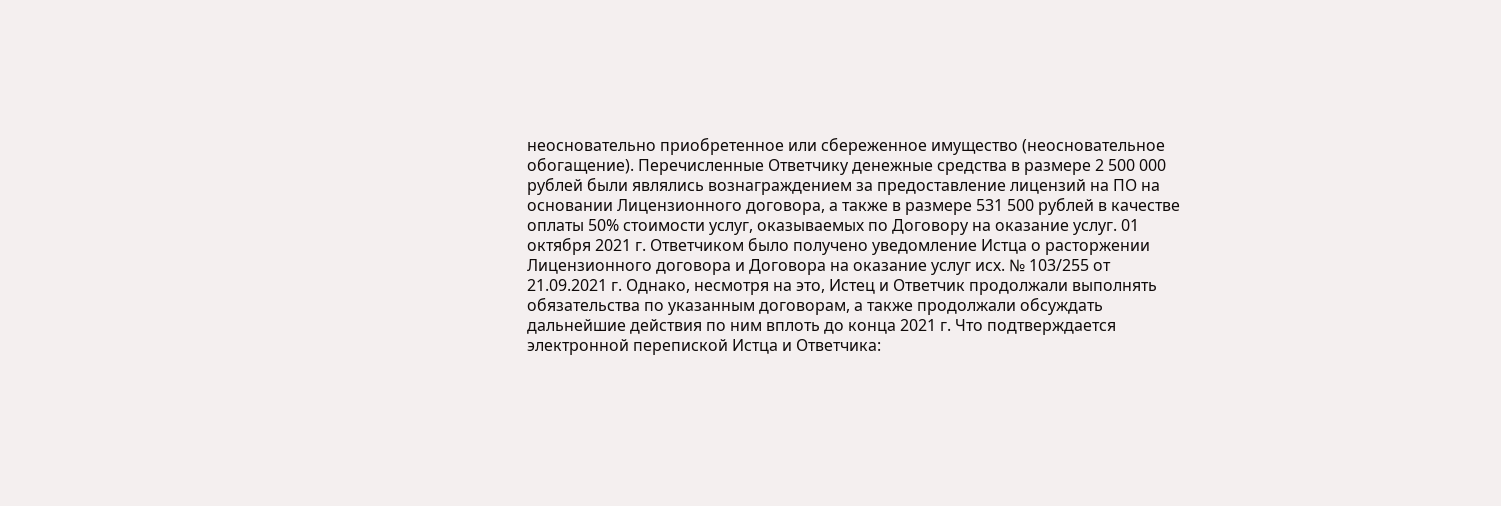неосновательно приобретенное или сбереженное имущество (неосновательное обогащение). Перечисленные Ответчику денежные средства в размере 2 500 000 рублей были являлись вознаграждением за предоставление лицензий на ПО на основании Лицензионного договора, а также в размере 531 500 рублей в качестве оплаты 50% стоимости услуг, оказываемых по Договору на оказание услуг. 01 октября 2021 г. Ответчиком было получено уведомление Истца о расторжении Лицензионного договора и Договора на оказание услуг исх. № 103/255 от 21.09.2021 г. Однако, несмотря на это, Истец и Ответчик продолжали выполнять обязательства по указанным договорам, а также продолжали обсуждать дальнейшие действия по ним вплоть до конца 2021 г. Что подтверждается электронной перепиской Истца и Ответчика: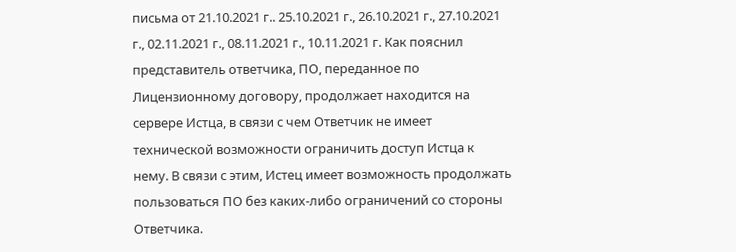письма от 21.10.2021 г.. 25.10.2021 г., 26.10.2021 г., 27.10.2021 г., 02.11.2021 г., 08.11.2021 г., 10.11.2021 г. Как пояснил представитель ответчика, ПО, переданное по Лицензионному договору, продолжает находится на сервере Истца, в связи с чем Ответчик не имеет технической возможности ограничить доступ Истца к нему. В связи с этим, Истец имеет возможность продолжать пользоваться ПО без каких-либо ограничений со стороны Ответчика.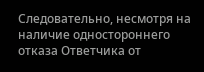Следовательно, несмотря на наличие одностороннего отказа Ответчика от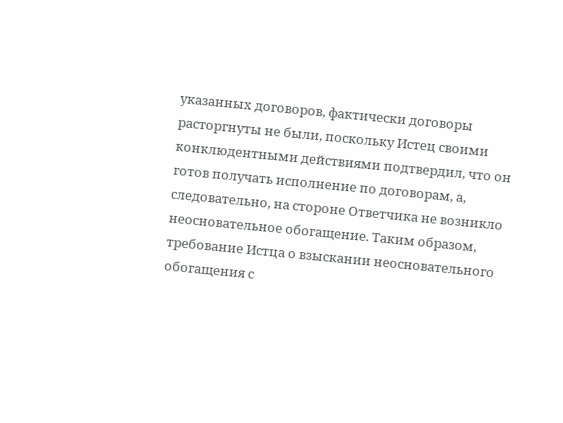указанных договоров, фактически договоры расторгнуты не были, поскольку Истец своими конклюдентными действиями подтвердил, что он готов получать исполнение по договорам, а, следовательно, на стороне Ответчика не возникло неосновательное обогащение. Таким образом, требование Истца о взыскании неосновательного обогащения с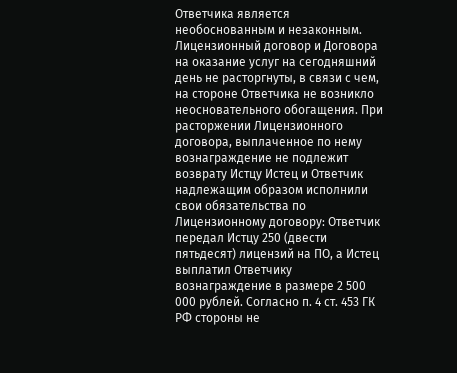Ответчика является необоснованным и незаконным. Лицензионный договор и Договора на оказание услуг на сегодняшний день не расторгнуты, в связи с чем, на стороне Ответчика не возникло неосновательного обогащения. При расторжении Лицензионного договора, выплаченное по нему вознаграждение не подлежит возврату Истцу Истец и Ответчик надлежащим образом исполнили свои обязательства по Лицензионному договору: Ответчик передал Истцу 250 (двести пятьдесят) лицензий на ПО, а Истец выплатил Ответчику вознаграждение в размере 2 500 000 рублей. Согласно п. 4 ст. 453 ГК РФ стороны не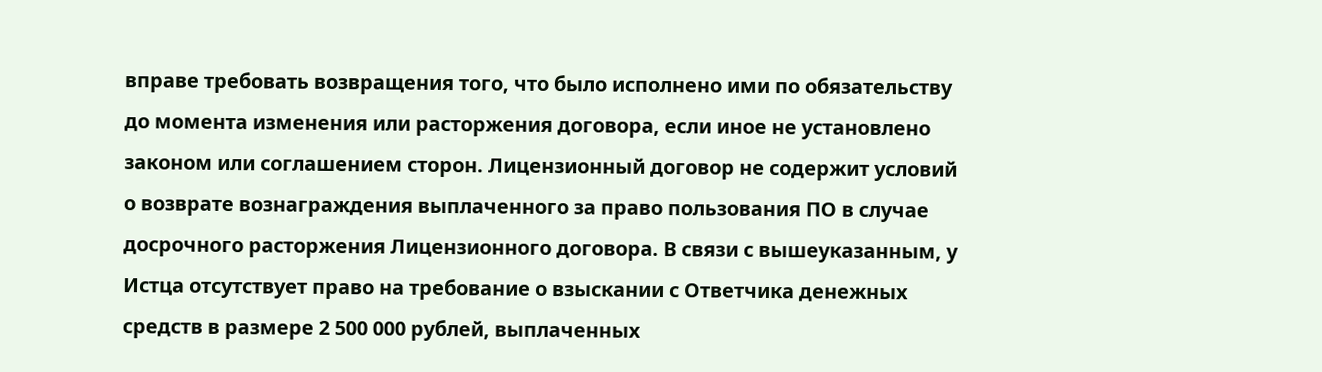вправе требовать возвращения того, что было исполнено ими по обязательству до момента изменения или расторжения договора, если иное не установлено законом или соглашением сторон. Лицензионный договор не содержит условий о возврате вознаграждения выплаченного за право пользования ПО в случае досрочного расторжения Лицензионного договора. В связи с вышеуказанным, у Истца отсутствует право на требование о взыскании с Ответчика денежных средств в размере 2 500 000 рублей, выплаченных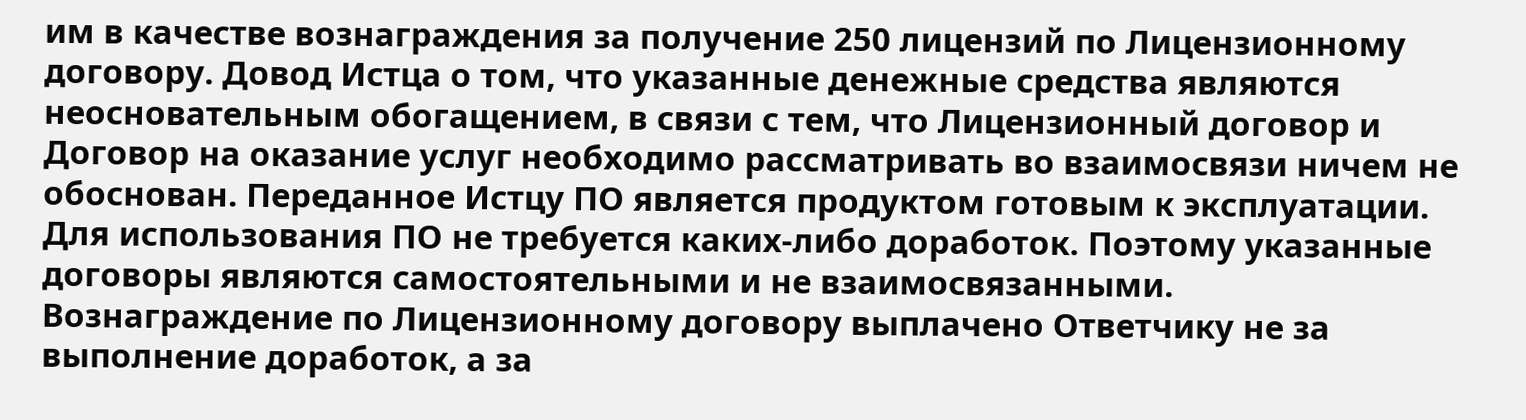им в качестве вознаграждения за получение 250 лицензий по Лицензионному договору. Довод Истца о том, что указанные денежные средства являются неосновательным обогащением, в связи с тем, что Лицензионный договор и Договор на оказание услуг необходимо рассматривать во взаимосвязи ничем не обоснован. Переданное Истцу ПО является продуктом готовым к эксплуатации. Для использования ПО не требуется каких-либо доработок. Поэтому указанные договоры являются самостоятельными и не взаимосвязанными. Вознаграждение по Лицензионному договору выплачено Ответчику не за выполнение доработок, а за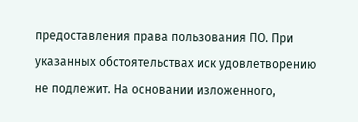предоставления права пользования ПО. При указанных обстоятельствах иск удовлетворению не подлежит. На основании изложенного,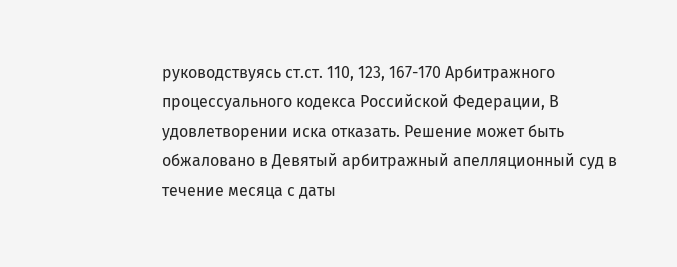руководствуясь ст.ст. 110, 123, 167-170 Арбитражного процессуального кодекса Российской Федерации, В удовлетворении иска отказать. Решение может быть обжаловано в Девятый арбитражный апелляционный суд в течение месяца с даты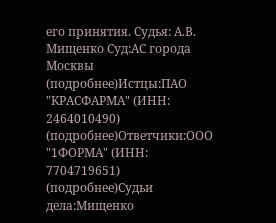его принятия. Судья: А.В. Мищенко Суд:АС города Москвы (подробнее)Истцы:ПАО "КРАСФАРМА" (ИНН: 2464010490) (подробнее)Ответчики:ООО "1ФОРМА" (ИНН: 7704719651) (подробнее)Судьи дела:Мищенко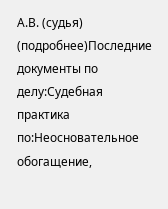А.В. (судья) (подробнее)Последние документы по делу:Судебная практика по:Неосновательное обогащение,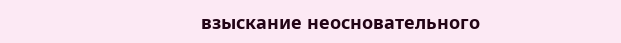взыскание неосновательного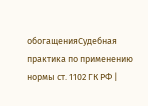обогащенияСудебная практика по применению нормы ст. 1102 ГК РФ |